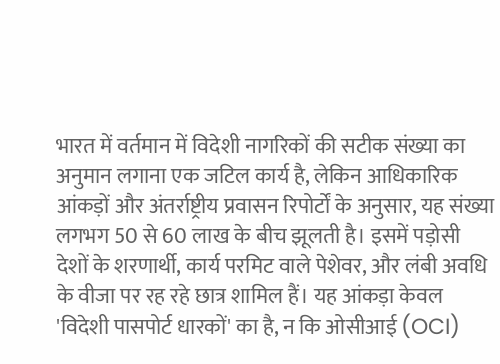भारत में वर्तमान में विदेशी नागरिकों की सटीक संख्या का अनुमान लगाना एक जटिल कार्य है, लेकिन आधिकारिक आंकड़ों और अंतर्राष्ट्रीय प्रवासन रिपोर्टों के अनुसार, यह संख्या लगभग 50 से 60 लाख के बीच झूलती है। इसमें पड़ोसी देशों के शरणार्थी, कार्य परमिट वाले पेशेवर, और लंबी अवधि के वीजा पर रह रहे छात्र शामिल हैं। यह आंकड़ा केवल 'विदेशी पासपोर्ट धारकों' का है, न कि ओसीआई (OCI)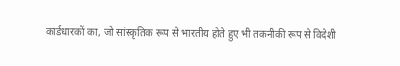कार्डधारकों का, जो सांस्कृतिक रूप से भारतीय होते हुए भी तकनीकी रूप से विदेशी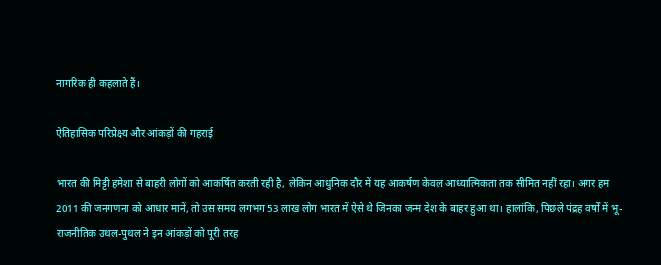नागरिक ही कहलाते हैं।

ऐतिहासिक परिप्रेक्ष्य और आंकड़ों की गहराई

भारत की मिट्टी हमेशा से बाहरी लोगों को आकर्षित करती रही है, लेकिन आधुनिक दौर में यह आकर्षण केवल आध्यात्मिकता तक सीमित नहीं रहा। अगर हम 2011 की जनगणना को आधार मानें, तो उस समय लगभग 53 लाख लोग भारत में ऐसे थे जिनका जन्म देश के बाहर हुआ था। हालांकि, पिछले पंद्रह वर्षों में भू-राजनीतिक उथल-पुथल ने इन आंकड़ों को पूरी तरह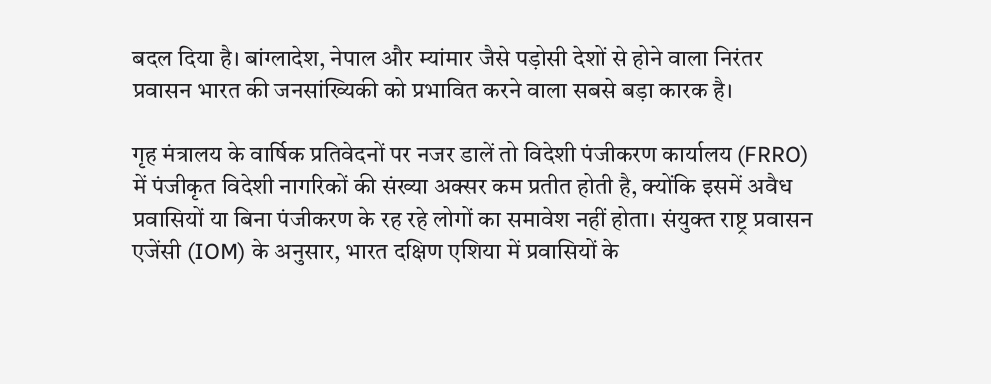बदल दिया है। बांग्लादेश, नेपाल और म्यांमार जैसे पड़ोसी देशों से होने वाला निरंतर प्रवासन भारत की जनसांख्यिकी को प्रभावित करने वाला सबसे बड़ा कारक है।

गृह मंत्रालय के वार्षिक प्रतिवेदनों पर नजर डालें तो विदेशी पंजीकरण कार्यालय (FRRO) में पंजीकृत विदेशी नागरिकों की संख्या अक्सर कम प्रतीत होती है, क्योंकि इसमें अवैध प्रवासियों या बिना पंजीकरण के रह रहे लोगों का समावेश नहीं होता। संयुक्त राष्ट्र प्रवासन एजेंसी (IOM) के अनुसार, भारत दक्षिण एशिया में प्रवासियों के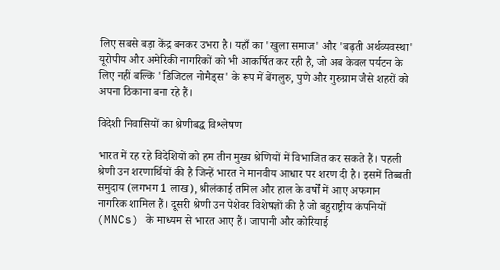लिए सबसे बड़ा केंद्र बनकर उभरा है। यहाँ का 'खुला समाज' और 'बढ़ती अर्थव्यवस्था' यूरोपीय और अमेरिकी नागरिकों को भी आकर्षित कर रही है, जो अब केवल पर्यटन के लिए नहीं बल्कि 'डिजिटल नोमैड्स' के रूप में बेंगलुरु, पुणे और गुरुग्राम जैसे शहरों को अपना ठिकाना बना रहे हैं।

विदेशी निवासियों का श्रेणीबद्ध विश्लेषण

भारत में रह रहे विदेशियों को हम तीन मुख्य श्रेणियों में विभाजित कर सकते हैं। पहली श्रेणी उन शरणार्थियों की है जिन्हें भारत ने मानवीय आधार पर शरण दी है। इसमें तिब्बती समुदाय (लगभग 1 लाख), श्रीलंकाई तमिल और हाल के वर्षों में आए अफगान नागरिक शामिल हैं। दूसरी श्रेणी उन पेशेवर विशेषज्ञों की है जो बहुराष्ट्रीय कंपनियों (MNCs) के माध्यम से भारत आए हैं। जापानी और कोरियाई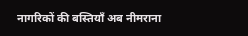नागरिकों की बस्तियाँ अब नीमराना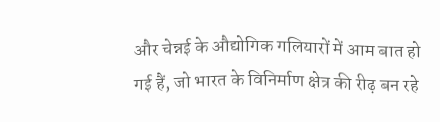और चेन्नई के औद्योगिक गलियारों में आम बात हो गई हैं, जो भारत के विनिर्माण क्षेत्र की रीढ़ बन रहे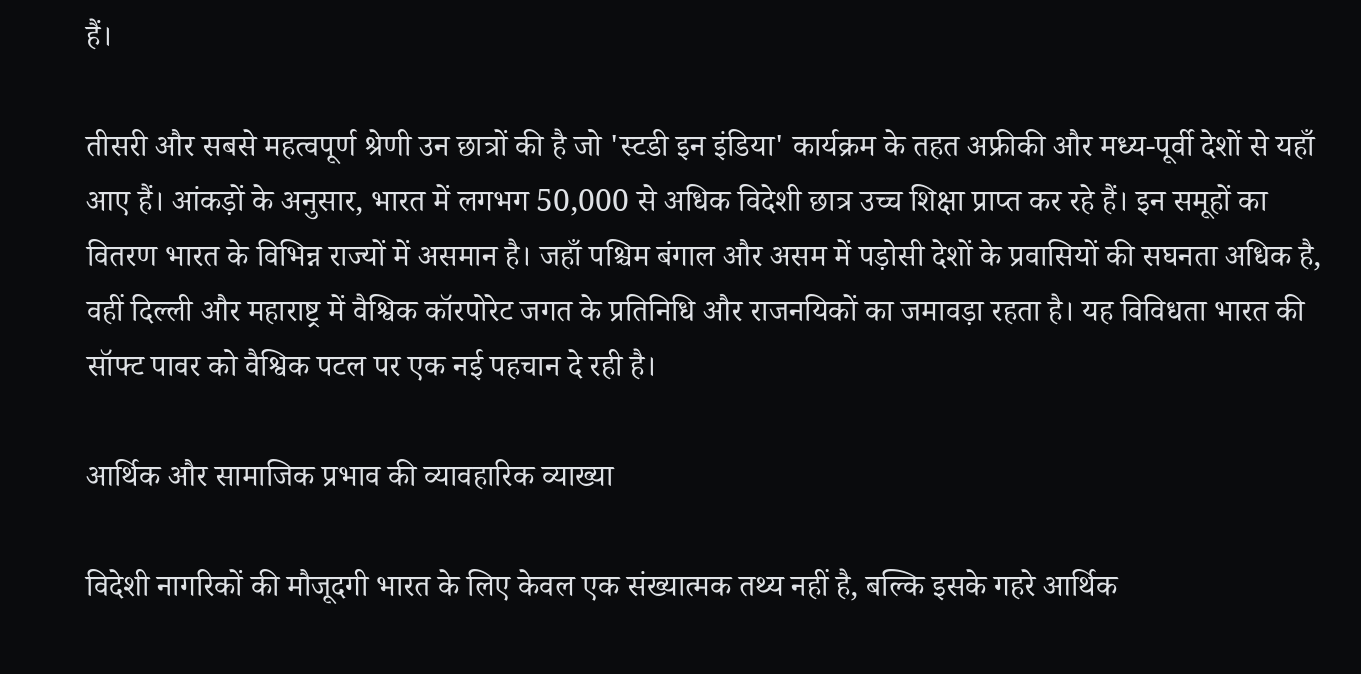हैं।

तीसरी और सबसे महत्वपूर्ण श्रेणी उन छात्रों की है जो 'स्टडी इन इंडिया' कार्यक्रम के तहत अफ्रीकी और मध्य-पूर्वी देशों से यहाँ आए हैं। आंकड़ों के अनुसार, भारत में लगभग 50,000 से अधिक विदेशी छात्र उच्च शिक्षा प्राप्त कर रहे हैं। इन समूहों का वितरण भारत के विभिन्न राज्यों में असमान है। जहाँ पश्चिम बंगाल और असम में पड़ोसी देशों के प्रवासियों की सघनता अधिक है, वहीं दिल्ली और महाराष्ट्र में वैश्विक कॉरपोरेट जगत के प्रतिनिधि और राजनयिकों का जमावड़ा रहता है। यह विविधता भारत की सॉफ्ट पावर को वैश्विक पटल पर एक नई पहचान दे रही है।

आर्थिक और सामाजिक प्रभाव की व्यावहारिक व्याख्या

विदेशी नागरिकों की मौजूदगी भारत के लिए केवल एक संख्यात्मक तथ्य नहीं है, बल्कि इसके गहरे आर्थिक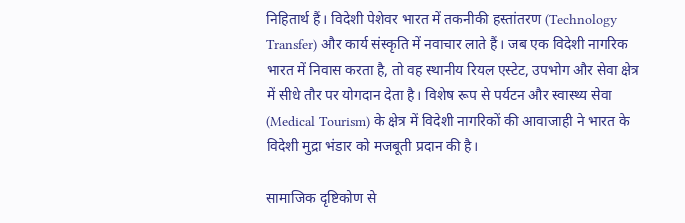निहितार्थ हैं। विदेशी पेशेवर भारत में तकनीकी हस्तांतरण (Technology Transfer) और कार्य संस्कृति में नवाचार लाते हैं। जब एक विदेशी नागरिक भारत में निवास करता है, तो वह स्थानीय रियल एस्टेट, उपभोग और सेवा क्षेत्र में सीधे तौर पर योगदान देता है। विशेष रूप से पर्यटन और स्वास्थ्य सेवा (Medical Tourism) के क्षेत्र में विदेशी नागरिकों की आवाजाही ने भारत के विदेशी मुद्रा भंडार को मजबूती प्रदान की है।

सामाजिक दृष्टिकोण से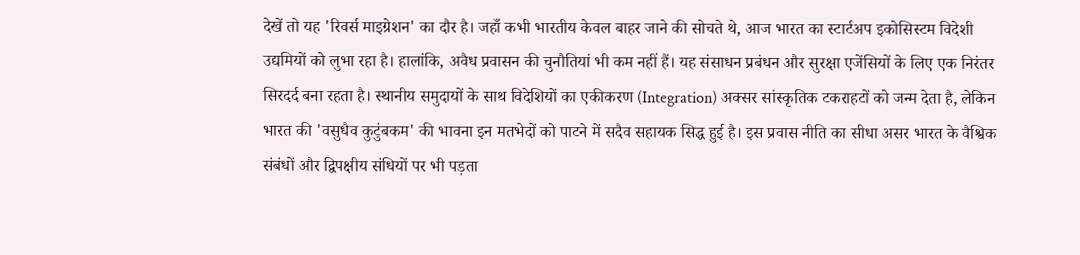देखें तो यह 'रिवर्स माइग्रेशन' का दौर है। जहाँ कभी भारतीय केवल बाहर जाने की सोचते थे, आज भारत का स्टार्टअप इकोसिस्टम विदेशी उद्यमियों को लुभा रहा है। हालांकि, अवैध प्रवासन की चुनौतियां भी कम नहीं हैं। यह संसाधन प्रबंधन और सुरक्षा एजेंसियों के लिए एक निरंतर सिरदर्द बना रहता है। स्थानीय समुदायों के साथ विदेशियों का एकीकरण (Integration) अक्सर सांस्कृतिक टकराहटों को जन्म देता है, लेकिन भारत की 'वसुधैव कुटुंबकम' की भावना इन मतभेदों को पाटने में सदैव सहायक सिद्ध हुई है। इस प्रवास नीति का सीधा असर भारत के वैश्विक संबंधों और द्विपक्षीय संधियों पर भी पड़ता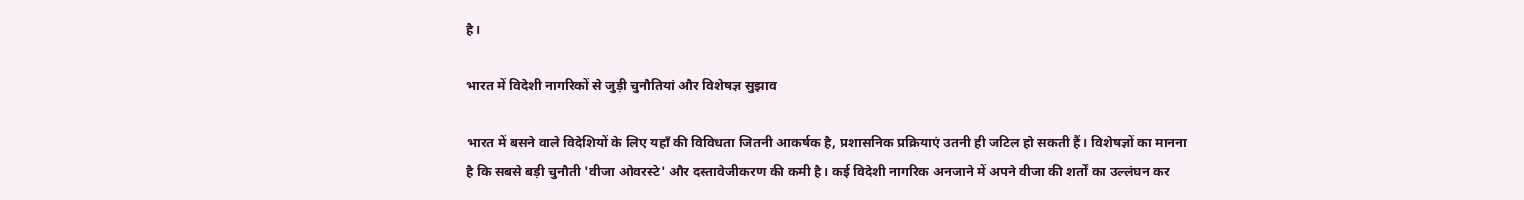है।

भारत में विदेशी नागरिकों से जुड़ी चुनौतियां और विशेषज्ञ सुझाव

भारत में बसने वाले विदेशियों के लिए यहाँ की विविधता जितनी आकर्षक है, प्रशासनिक प्रक्रियाएं उतनी ही जटिल हो सकती हैं। विशेषज्ञों का मानना है कि सबसे बड़ी चुनौती 'वीजा ओवरस्टे' और दस्तावेजीकरण की कमी है। कई विदेशी नागरिक अनजाने में अपने वीजा की शर्तों का उल्लंघन कर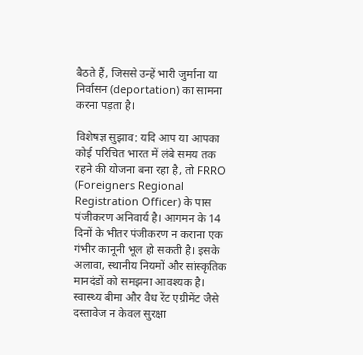बैठते हैं, जिससे उन्हें भारी जुर्माना या निर्वासन (deportation) का सामना करना पड़ता है।

विशेषज्ञ सुझाव: यदि आप या आपका कोई परिचित भारत में लंबे समय तक रहने की योजना बना रहा है, तो FRRO (Foreigners Regional Registration Officer) के पास पंजीकरण अनिवार्य है। आगमन के 14 दिनों के भीतर पंजीकरण न कराना एक गंभीर कानूनी भूल हो सकती है। इसके अलावा, स्थानीय नियमों और सांस्कृतिक मानदंडों को समझना आवश्यक है। स्वास्थ्य बीमा और वैध रेंट एग्रीमेंट जैसे दस्तावेज न केवल सुरक्षा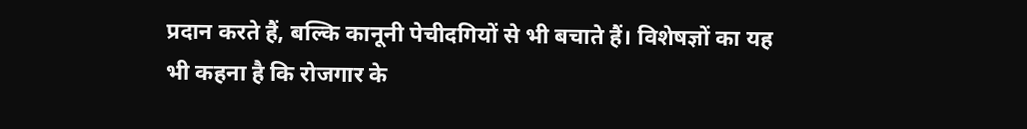प्रदान करते हैं, बल्कि कानूनी पेचीदगियों से भी बचाते हैं। विशेषज्ञों का यह भी कहना है कि रोजगार के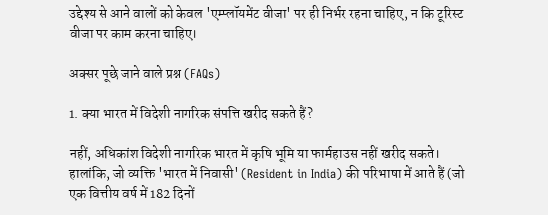उद्देश्य से आने वालों को केवल 'एम्प्लॉयमेंट वीजा' पर ही निर्भर रहना चाहिए, न कि टूरिस्ट वीजा पर काम करना चाहिए।

अक्सर पूछे जाने वाले प्रश्न (FAQs)

1. क्या भारत में विदेशी नागरिक संपत्ति खरीद सकते हैं?

नहीं, अधिकांश विदेशी नागरिक भारत में कृषि भूमि या फार्महाउस नहीं खरीद सकते। हालांकि, जो व्यक्ति 'भारत में निवासी' (Resident in India) की परिभाषा में आते हैं (जो एक वित्तीय वर्ष में 182 दिनों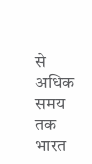से अधिक समय तक भारत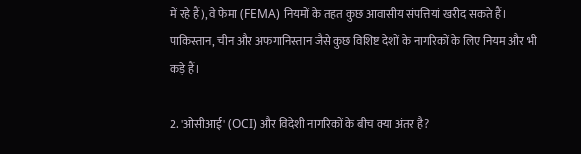में रहे हैं), वे फेमा (FEMA) नियमों के तहत कुछ आवासीय संपत्तियां खरीद सकते हैं। पाकिस्तान, चीन और अफगानिस्तान जैसे कुछ विशिष्ट देशों के नागरिकों के लिए नियम और भी कड़े हैं।

2. 'ओसीआई' (OCI) और विदेशी नागरिकों के बीच क्या अंतर है?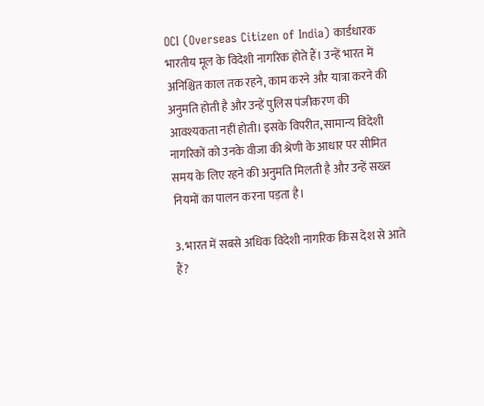OCI (Overseas Citizen of India) कार्डधारक भारतीय मूल के विदेशी नागरिक होते हैं। उन्हें भारत में अनिश्चित काल तक रहने, काम करने और यात्रा करने की अनुमति होती है और उन्हें पुलिस पंजीकरण की आवश्यकता नहीं होती। इसके विपरीत, सामान्य विदेशी नागरिकों को उनके वीजा की श्रेणी के आधार पर सीमित समय के लिए रहने की अनुमति मिलती है और उन्हें सख्त नियमों का पालन करना पड़ता है।

3. भारत में सबसे अधिक विदेशी नागरिक किस देश से आते हैं?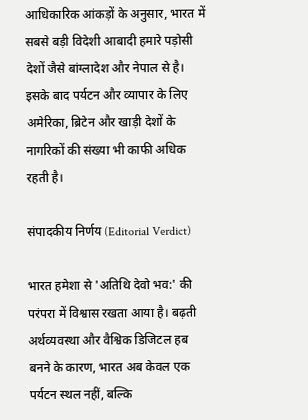आधिकारिक आंकड़ों के अनुसार, भारत में सबसे बड़ी विदेशी आबादी हमारे पड़ोसी देशों जैसे बांग्लादेश और नेपाल से है। इसके बाद पर्यटन और व्यापार के लिए अमेरिका, ब्रिटेन और खाड़ी देशों के नागरिकों की संख्या भी काफी अधिक रहती है।

संपादकीय निर्णय (Editorial Verdict)

भारत हमेशा से 'अतिथि देवो भव:' की परंपरा में विश्वास रखता आया है। बढ़ती अर्थव्यवस्था और वैश्विक डिजिटल हब बनने के कारण, भारत अब केवल एक पर्यटन स्थल नहीं, बल्कि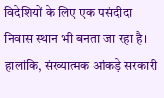विदेशियों के लिए एक पसंदीदा निवास स्थान भी बनता जा रहा है। हालांकि, संख्यात्मक आंकड़े सरकारी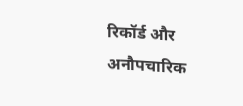रिकॉर्ड और अनौपचारिक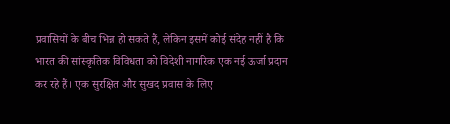प्रवासियों के बीच भिन्न हो सकते हैं, लेकिन इसमें कोई संदेह नहीं है कि भारत की सांस्कृतिक विविधता को विदेशी नागरिक एक नई ऊर्जा प्रदान कर रहे हैं। एक सुरक्षित और सुखद प्रवास के लिए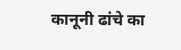कानूनी ढांचे का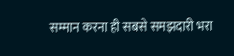सम्मान करना ही सबसे समझदारी भरा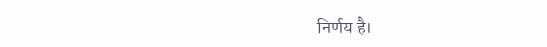निर्णय है।